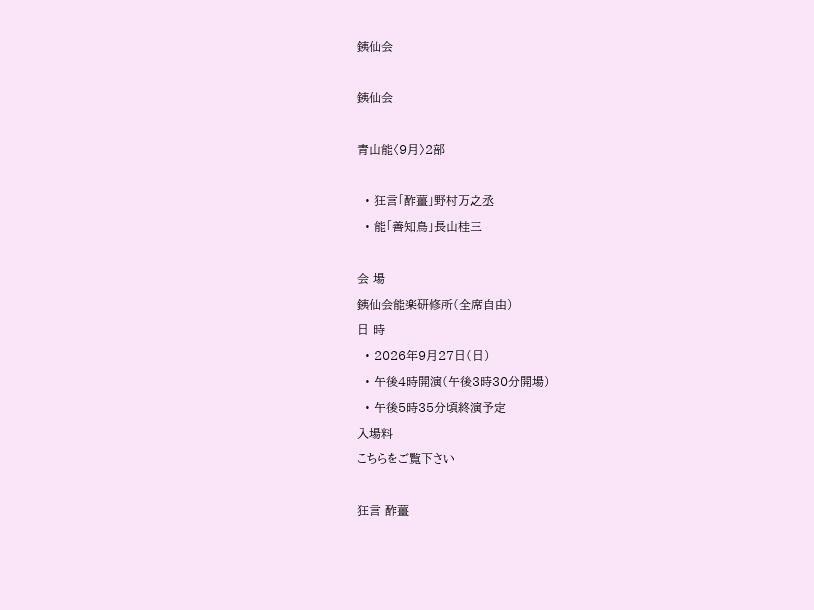銕仙会

銕仙会

青山能〈9月〉2部

  • 狂言「酢薑」野村万之丞
  • 能「善知鳥」長山桂三

会 場
銕仙会能楽研修所(全席自由)
日 時
  • 2026年9月27日(日)
  • 午後4時開演(午後3時30分開場)
  • 午後5時35分頃終演予定
入場料
こちらをご覧下さい

狂言 酢薑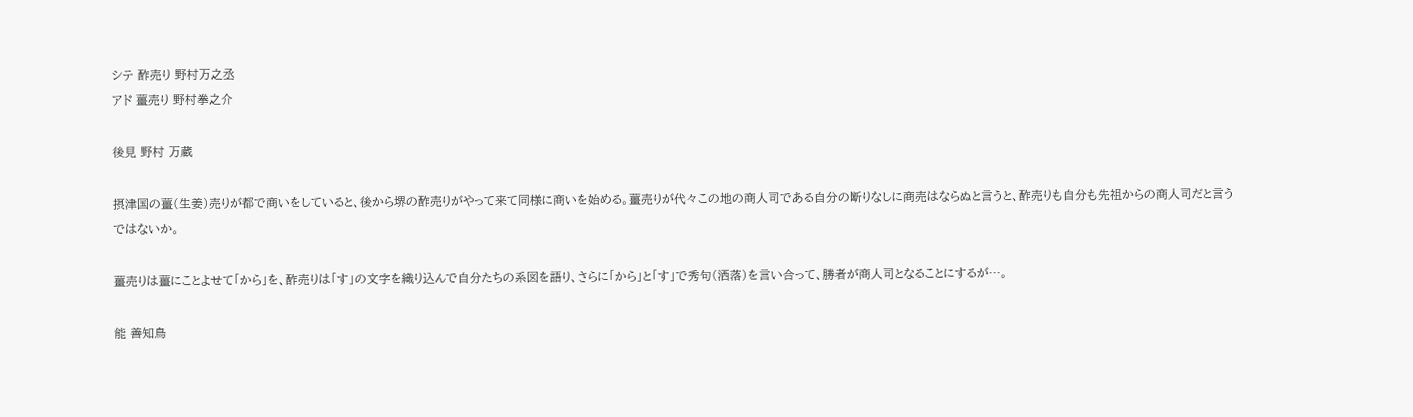シテ 酢売り 野村万之丞
アド 薑売り 野村拳之介

後見 野村 万蔵

摂津国の薑(生姜)売りが都で商いをしていると、後から堺の酢売りがやって来て同様に商いを始める。薑売りが代々この地の商人司である自分の断りなしに商売はならぬと言うと、酢売りも自分も先祖からの商人司だと言うではないか。

薑売りは薑にことよせて「から」を、酢売りは「す」の文字を織り込んで自分たちの系図を語り、さらに「から」と「す」で秀句(洒落)を言い合って、勝者が商人司となることにするが…。

能 善知鳥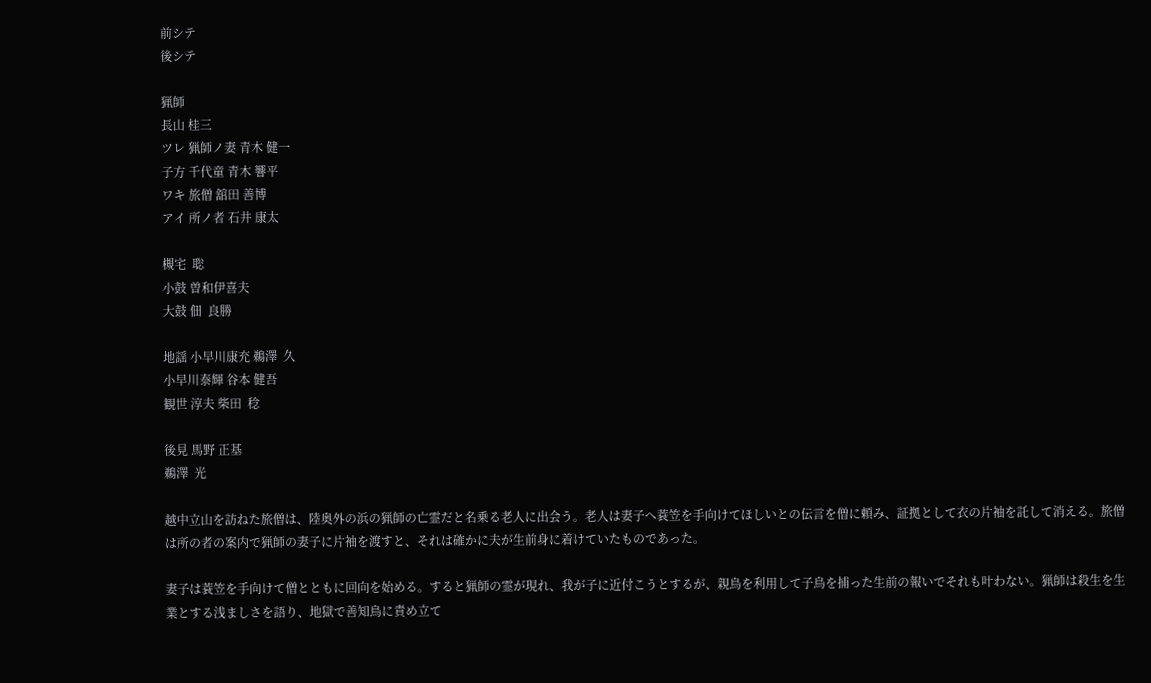前シテ
後シテ

猟師
長山 桂三
ツレ 猟師ノ妻 青木 健一
子方 千代童 青木 響平
ワキ 旅僧 舘田 善博
アイ 所ノ者 石井 康太

槻宅  聡
小鼓 曽和伊喜夫
大鼓 佃  良勝

地謡 小早川康充 鵜澤  久
小早川泰輝 谷本 健吾
観世 淳夫 柴田  稔

後見 馬野 正基
鵜澤  光

越中立山を訪ねた旅僧は、陸奥外の浜の猟師の亡霊だと名乗る老人に出会う。老人は妻子へ蓑笠を手向けてほしいとの伝言を僧に頼み、証拠として衣の片袖を託して消える。旅僧は所の者の案内で猟師の妻子に片袖を渡すと、それは確かに夫が生前身に着けていたものであった。

妻子は蓑笠を手向けて僧とともに回向を始める。すると猟師の霊が現れ、我が子に近付こうとするが、親鳥を利用して子鳥を捕った生前の報いでそれも叶わない。猟師は殺生を生業とする浅ましさを語り、地獄で善知鳥に責め立て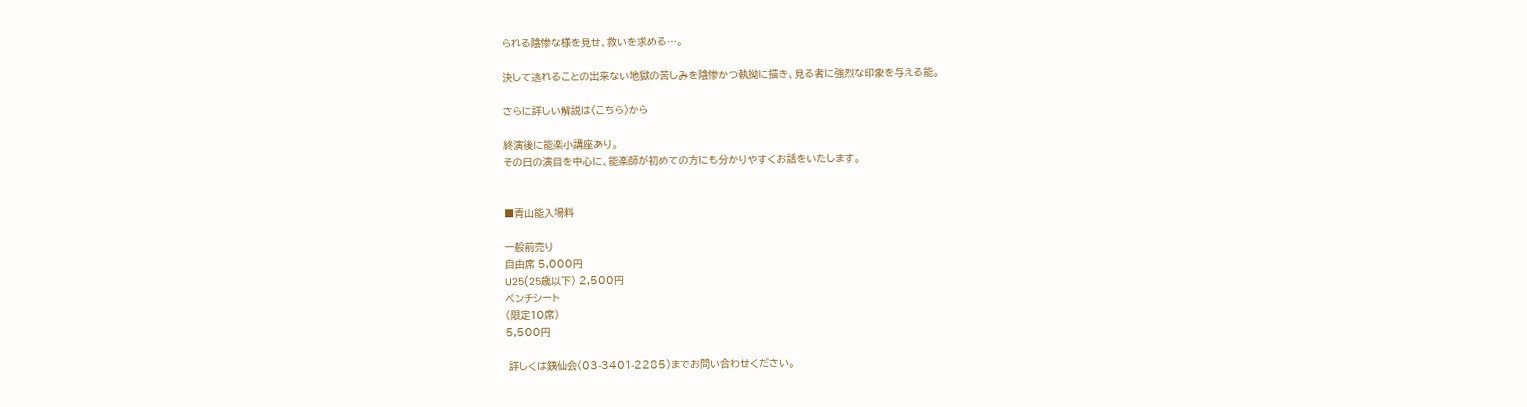られる陰惨な様を見せ、救いを求める…。

決して逃れることの出来ない地獄の苦しみを陰惨かつ執拗に描き、見る者に強烈な印象を与える能。

さらに詳しい解説は〈こちら〉から

終演後に能楽小講座あり。
その日の演目を中心に、能楽師が初めての方にも分かりやすくお話をいたします。


■青山能入場料

一般前売り
自由席 5,000円
U25(25歳以下) 2,500円
ベンチシート
(限定10席)
5,500円

 詳しくは銕仙会(03-3401-2285)までお問い合わせください。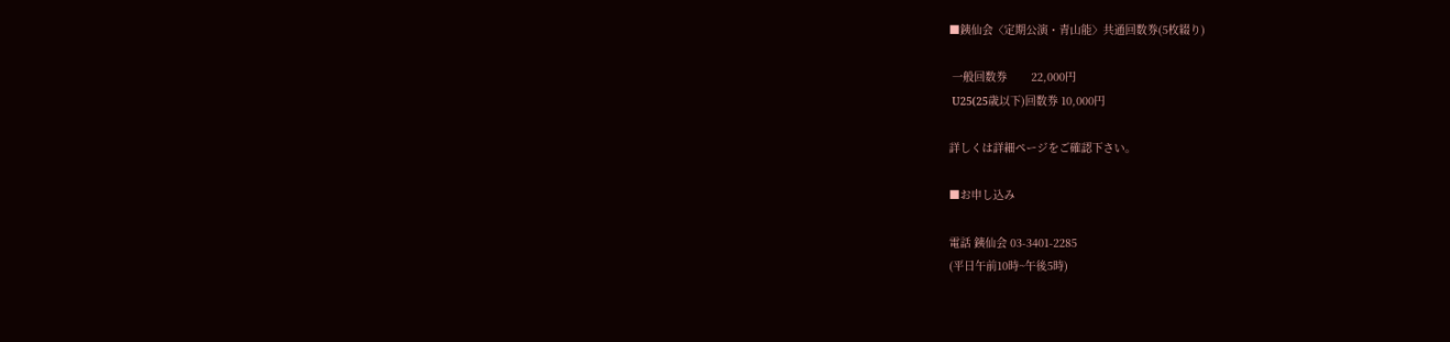■銕仙会〈定期公演・青山能〉共通回数券(5枚綴り)

 一般回数券        22,000円
 U25(25歳以下)回数券 10,000円

詳しくは詳細ページをご確認下さい。

■お申し込み

電話 銕仙会 03-3401-2285
(平日午前10時~午後5時)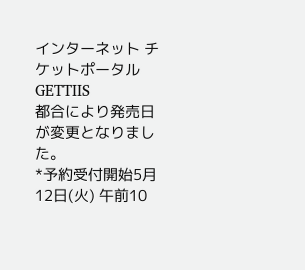インターネット チケットポータル GETTIIS
都合により発売日が変更となりました。
*予約受付開始5月12日(火) 午前10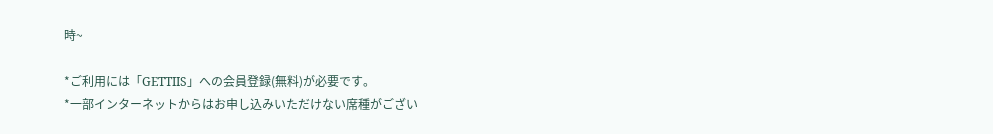時~

*ご利用には「GETTIIS」への会員登録(無料)が必要です。
*一部インターネットからはお申し込みいただけない席種がござい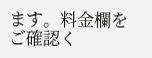ます。料金欄をご確認く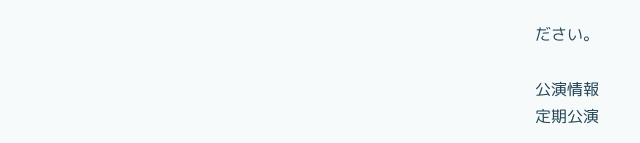ださい。

公演情報
定期公演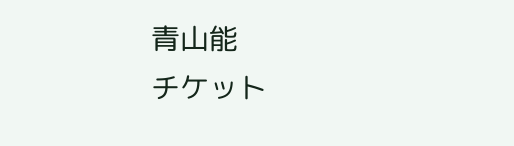青山能
チケット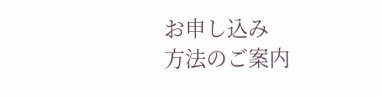お申し込み
方法のご案内